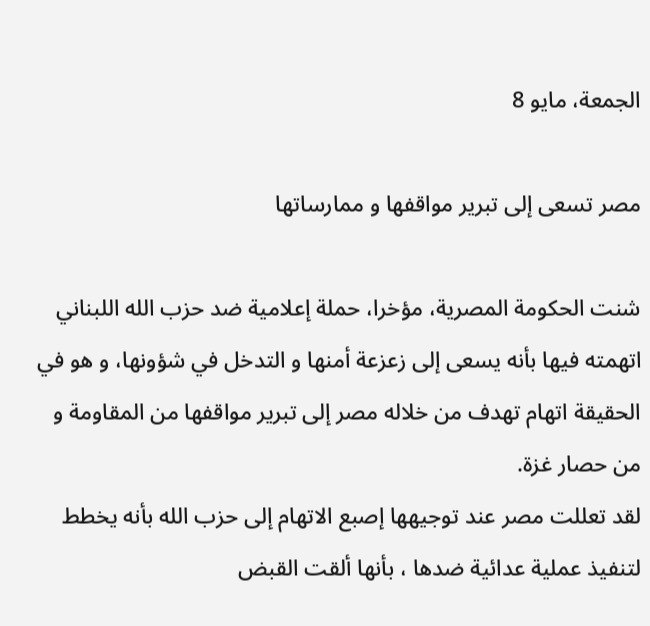الجمعة، مايو 8

مصر تسعى إلى تبرير مواقفها و ممارساتها

شنت الحكومة المصرية، مؤخرا، حملة إعلامية ضد حزب الله اللبناني اتهمته فيها بأنه يسعى إلى زعزعة أمنها و التدخل في شؤونها، و هو في الحقيقة اتهام تهدف من خلاله مصر إلى تبرير مواقفها من المقاومة و من حصار غزة.
لقد تعللت مصر عند توجيهها إصبع الاتهام إلى حزب الله بأنه يخطط لتنفيذ عملية عدائية ضدها ، بأنها ألقت القبض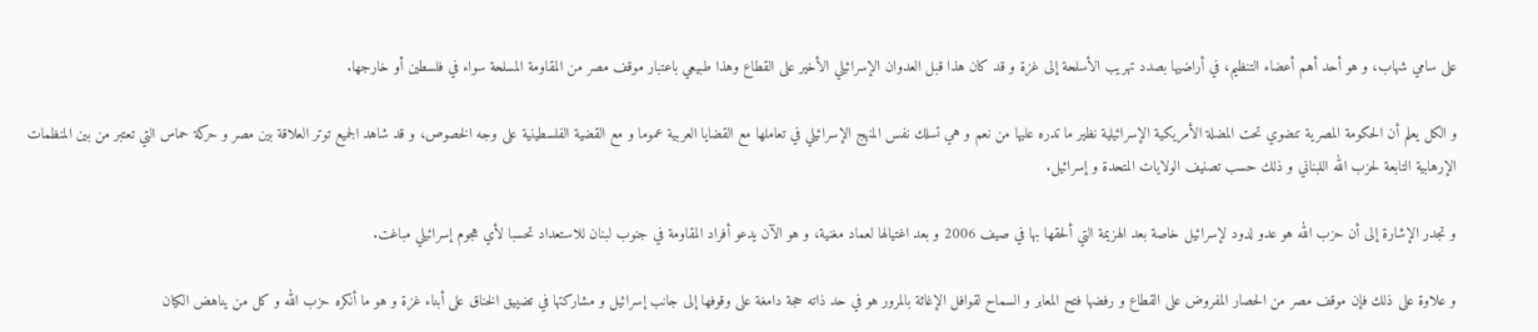على سامي شهاب، و هو أحد أهم أعضاء التنظيم، في أراضيها بصدد تهريب الأسلحة إلى غزة و قد كان هذا قبل العدوان الإسرائيلي الأخير على القطاع وهذا طبيعي باعتبار موقف مصر من المقاومة المسلحة سواء في فلسطين أو خارجها.

و الكل يعلم أن الحكومة المصرية تنضوي تحت المضلة الأمريكية الإسرائيلية نظير ما تدره عليها من نعم و هي تسلك نفس المنهج الإسرائيلي في تعاملها مع القضايا العربية عموما و مع القضية الفلسطينية على وجه الخصوص، و قد شاهد الجميع توتر العلاقة بين مصر و حركة حماس التي تعتبر من بين المنظمات الإرهابية التابعة لحزب الله اللبناني و ذلك حسب تصنيف الولايات المتحدة و إسرائيل.

و تجدر الإشارة إلى أن حزب الله هو عدو لدود لإسرائيل خاصة بعد الهزيمة التي ألحقها بها في صيف 2006 و بعد اغتيالها لعماد مغنية، و هو الآن يدعو أفراد المقاومة في جنوب لبنان للاستعداد تحسبا لأي هجوم إسرائيلي مباغت.

و علاوة على ذلك فإن موقف مصر من الحصار المفروض على القطاع و رفضها فتح المعابر و السماح لقوافل الإغاثة بالمرور هو في حد ذاته حجة دامغة على وقوفها إلى جانب إسرائيل و مشاركتها في تضييق الخناق على أبناء غزة و هو ما أنكره حزب الله و كل من يناهض الكيان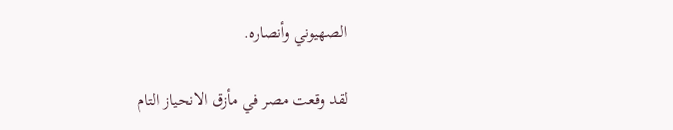الصهيوني وأنصاره.

لقد وقعت مصر في مأزق الانحياز التام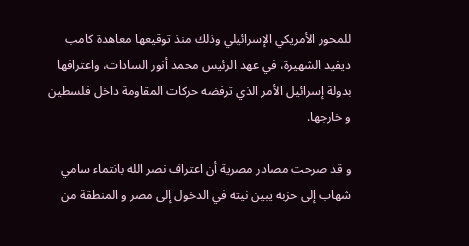للمحور الأمريكي الإسرائيلي وذلك منذ توقيعها معاهدة كامب ديفيد الشهيرة، في عهد الرئيس محمد أنور السادات، واعترافها بدولة إسرائيل الأمر الذي ترفضه حركات المقاومة داخل فلسطين و خارجها.

و قد صرحت مصادر مصرية أن اعتراف نصر الله بانتماء سامي شهاب إلى حزبه يبين نيته في الدخول إلى مصر و المنطقة من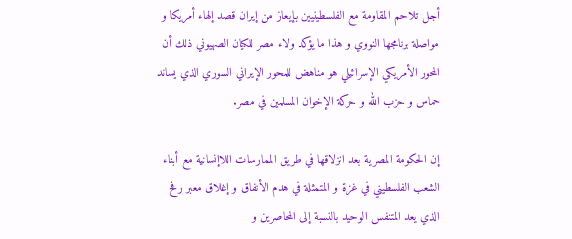أجل تلاحم المقاومة مع الفلسطينيين بإيعاز من إيران قصد إلهاء أمريكا و مواصلة برنامجها النووي و هذا ما يؤكد ولاء مصر للكيان الصهيوني ذلك أن المحور الأمريكي الإسرائيلي هو مناهض للمحور الإيراني السوري الذي يساند حماس و حزب الله و حركة الإخوان المسلمين في مصر.

إن الحكومة المصرية بعد انزلاقها في طريق الممارسات اللاإنسانية مع أبناء الشعب الفلسطيني في غزة و المتمثلة في هدم الأنفاق و إغلاق معبر رفح الذي يعد المتنفس الوحيد بالنسبة إلى المحاصرين و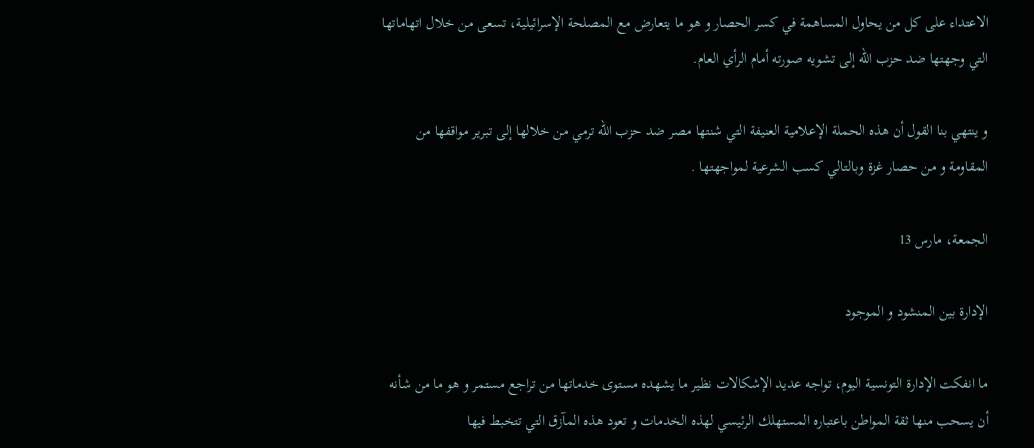الاعتداء على كل من يحاول المساهمة في كسر الحصار و هو ما يتعارض مع المصلحة الإسرائيلية، تسعى من خلال اتهاماتها التي وجهتها ضد حزب الله إلى تشويه صورته أمام الرأي العام.

و ينتهي بنا القول أن هذه الحملة الإعلامية العنيفة التي شنتها مصر ضد حزب الله ترمي من خلالها إلى تبرير مواقفها من المقاومة و من حصار غزة وبالتالي كسب الشرعية لمواجهتها .

الجمعة، مارس 13

الإدارة بين المنشود و الموجود

ما انفكت الإدارة التونسية اليوم، تواجه عديد الإشكالات نظير ما يشهده مستوى خدماتها من تراجع مستمر و هو ما من شأنه أن يسحب منها ثقة المواطن باعتباره المستهلك الرئيسي لهذه الخدمات و تعود هذه المآزق التي تتخبط فيها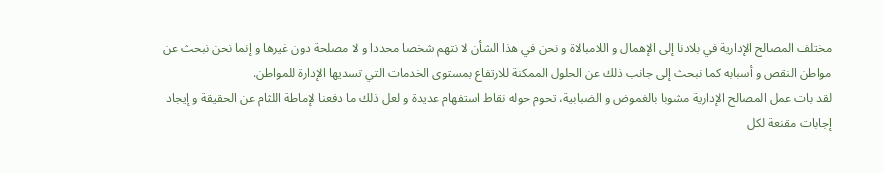مختلف المصالح الإدارية في بلادنا إلى الإهمال و اللامبالاة و نحن في هذا الشأن لا نتهم شخصا محددا و لا مصلحة دون غيرها و إنما نحن نبحث عن مواطن النقص و أسبابه كما نبحث إلى جانب ذلك عن الحلول الممكنة للارتفاع بمستوى الخدمات التي تسديها الإدارة للمواطن.
لقد بات عمل المصالح الإدارية مشوبا بالغموض و الضبابية، تحوم حوله نقاط استفهام عديدة و لعل ذلك ما دفعنا لإماطة اللثام عن الحقيقة و إيجاد إجابات مقنعة لكل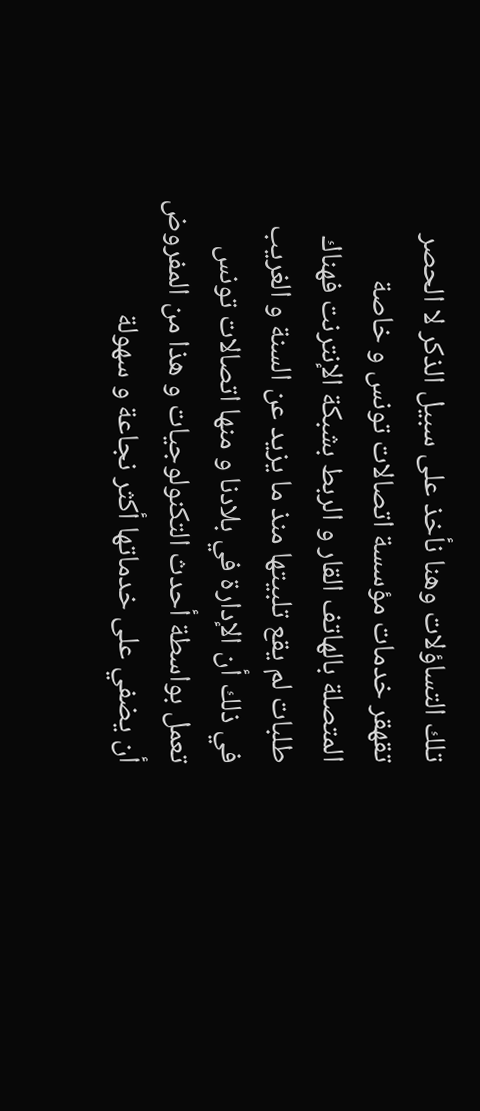تلك التساؤلات وهنا نأخذ على سبيل الذكر لا الحصر تقهقر خدمات مؤسسة اتصالات تونس و خاصة المتصلة بالهاتف القار و الربط بشبكة الإنترنت فهناك طلبات لم يقع تلبيتها منذ ما يزيد عن السنة و الغريب في ذلك أن الإدارة في بلادنا و منها اتصالات تونس تعمل بواسطة أحدث التكنولوجيات و هذا من المفروض أن يضفي على خدماتها أكثر نجاعة و سهولة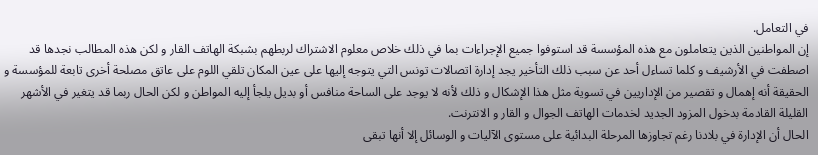في التعامل.
إن المواطنين الذين يتعاملون مع هذه المؤسسة قد استوفوا جميع الإجراءات بما في ذلك خلاص معلوم الاشتراك لربطهم بشبكة الهاتف القار و لكن هذه المطالب نجدها قد اصطفت في الأرشيف و كلما تساءل أحد عن سبب ذلك التأخير يجد إدارة اتصالات تونس التي يتوجه إليها على عين المكان تلقي اللوم على عاتق مصلحة أخرى تابعة للمؤسسة و الحقيقة أنه إهمال و تقصير من الإداريين في تسوية مثل هذا الإشكال و ذلك لأنه لا يوجد على الساحة منافس أو بديل يلجأ إليه المواطن و لكن الحال ربما قد يتغير في الأشهر القليلة القادمة بدخول المزود الجديد لخدمات الهاتف الجوال و القار و الانترنت.
الحال أن الإدارة في بلادنا رغم تجاوزها المرحلة البدائية على مستوى الآليات و الوسائل إلا أنها تبقى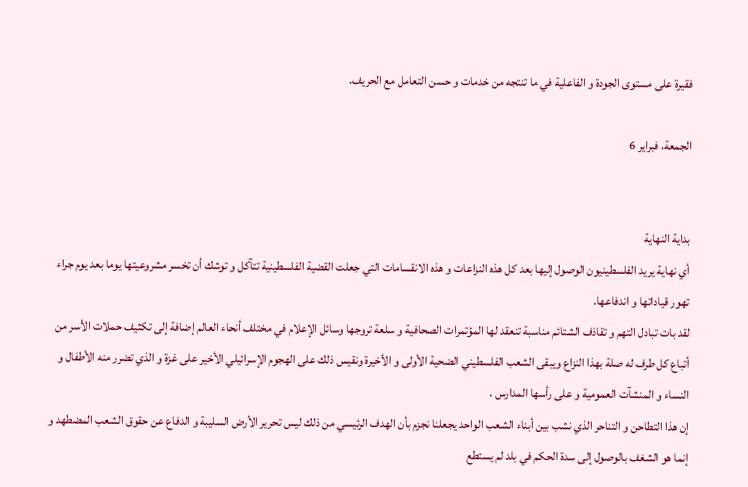فقيرة على مستوى الجودة و الفاعلية في ما تنتجه من خدمات و حسن التعامل مع الحريف.

الجمعة، فبراير 6


بداية النهاية
أي نهاية يريد الفلسطينيون الوصول إليها بعد كل هذه النزاعات و هذه الانقسامات التي جعلت القضية الفلسطينية تتآكل و توشك أن تخسر مشروعيتها يوما بعد يوم جراء تهور قياداتها و اندفاعها.
لقد بات تبادل التهم و تقاذف الشتائم مناسبة تنعقد لها المؤتمرات الصحافية و سلعة تروجها وسائل الإعلام في مختلف أنحاء العالم إضافة إلى تكثيف حملات الأسر من أتباع كل طرف له صلة بهذا النزاع ويبقى الشعب الفلسطيني الضحية الأولى و الأخيرة ونقيس ذلك على الهجوم الإسرائيلي الأخير على غزة و الذي تضرر منه الأطفال و النساء و المنشآت العمومية و على رأسها المدارس .
إن هذا التطاحن و التناحر الذي نشب بين أبناء الشعب الواحد يجعلنا نجزم بأن الهدف الرئيسي من ذلك ليس تحرير الأرض السليبة و الدفاع عن حقوق الشعب المضطهد و إنما هو الشغف بالوصول إلى سدة الحكم في بلد لم يستطع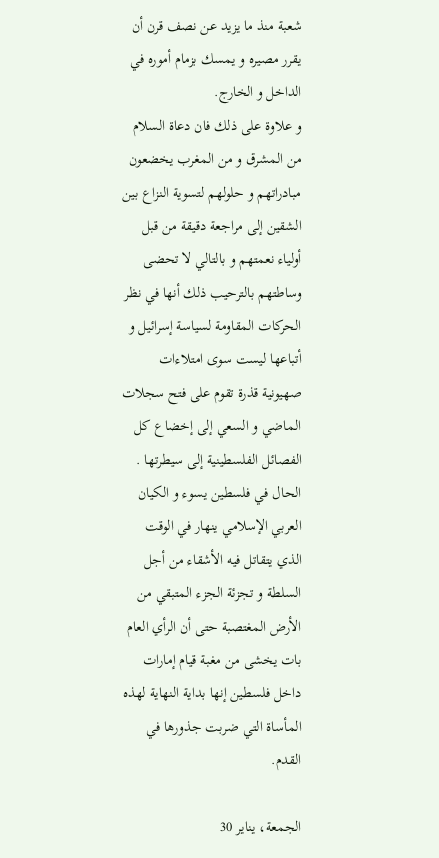شعبة منذ ما يزيد عن نصف قرن أن يقرر مصيره و يمسك بزمام أموره في الداخل و الخارج.
و علاوة على ذلك فان دعاة السلام من المشرق و من المغرب يخضعون مبادراتهم و حلولهم لتسوية النزاع بين الشقين إلى مراجعة دقيقة من قبل أولياء نعمتهم و بالتالي لا تحضى وساطتهم بالترحيب ذلك أنها في نظر الحركات المقاومة لسياسة إسرائيل و أتباعها ليست سوى امتلاءات صهيونية قذرة تقوم على فتح سجلات الماضي و السعي إلى إخضاع كل الفصائل الفلسطينية إلى سيطرتها .
الحال في فلسطين يسوء و الكيان العربي الإسلامي ينهار في الوقت الذي يتقاتل فيه الأشقاء من أجل السلطة و تجزئة الجزء المتبقي من الأرض المغتصبة حتى أن الرأي العام بات يخشى من مغبة قيام إمارات داخل فلسطين إنها بداية النهاية لهذه المأساة التي ضربت جذورها في القدم.

الجمعة، يناير 30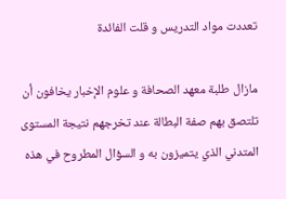تعددت مواد التدريس و قلت الفائدة

مازال طلبة معهد الصحافة و علوم الإخبار يخافون أن تلتصق بهم صفة البطالة عند تخرجهم نتيجة المستوى المتدني الذي يتميزون به و السؤال المطروح في هذه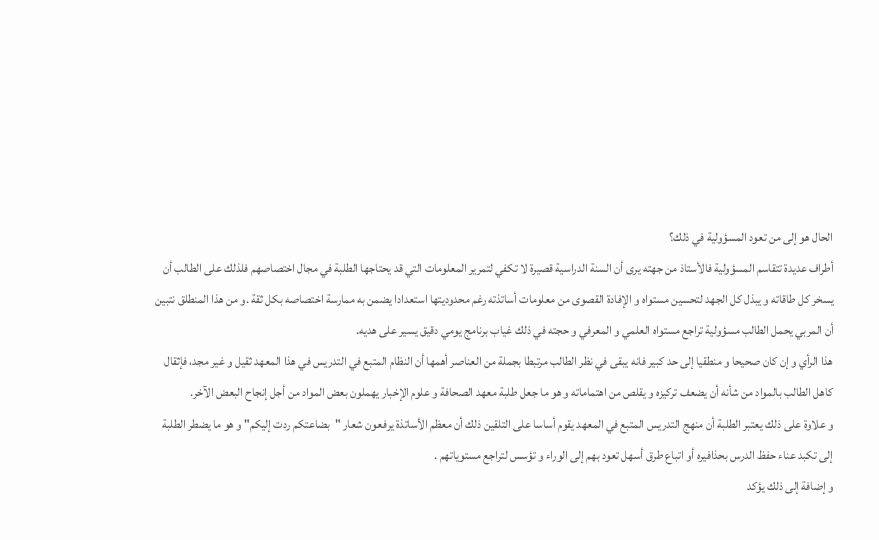الحال هو إلى من تعود المسؤولية في ذلك؟
أطراف عديدة تتقاسم المسؤولية فالأستاذ من جهته يرى أن السنة الدراسية قصيرة لا تكفي لتمرير المعلومات التي قد يحتاجها الطلبة في مجال اختصاصهم فلذلك على الطالب أن يسخر كل طاقاته و يبذل كل الجهد لتحسين مستواه و الإفادة القصوى من معلومات أساتذته رغم محدوديتها استعدادا يضمن به ممارسة اختصاصه بكل ثقة .و من هذا المنطلق نتبين أن المربي يحمل الطالب مسؤولية تراجع مستواه العلمي و المعرفي و حجته في ذلك غياب برنامج يومي دقيق يسير على هديه.
هذا الرأي و إن كان صحيحا و منطقيا إلى حد كبير فانه يبقى في نظر الطالب مرتبطا بجملة من العناصر أهمها أن النظام المتبع في التدريس في هذا المعهد ثقيل و غير مجد، فإثقال كاهل الطالب بالمواد من شأنه أن يضعف تركيزه و يقلص من اهتماماته و هو ما جعل طلبة معهد الصحافة و علوم الإخبار يهملون بعض المواد من أجل إنجاح البعض الآخر.
و علاوة على ذلك يعتبر الطلبة أن منهج التدريس المتبع في المعهد يقوم أساسا على التلقين ذلك أن معظم الأساتذة يرفعون شعار "بضاعتكم ردت إليكم" و هو ما يضطر الطلبة إلى تكبد عناء حفظ الدرس بحذافيره أو اتباع طرق أسهل تعود بهم إلى الوراء و تؤسس لتراجع مستوياتهم .
و إضافة إلى ذلك يؤكد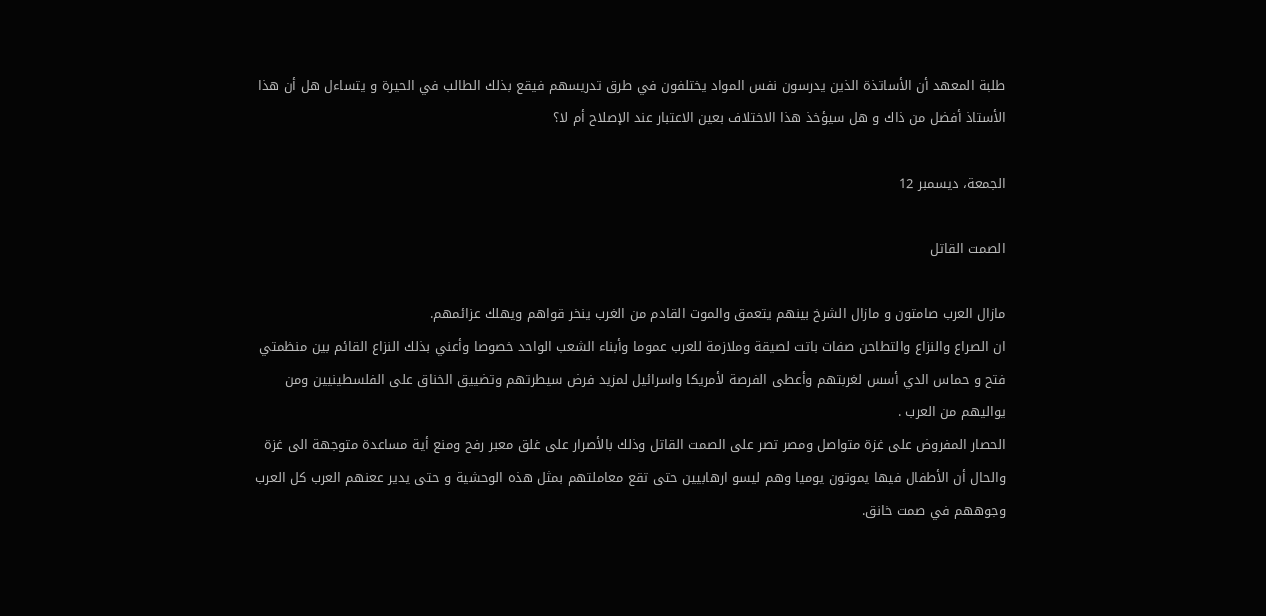طلبة المعهد أن الأساتذة الذين يدرسون نفس المواد يختلفون في طرق تدريسهم فيقع بذلك الطالب في الحيرة و يتساءل هل أن هذا الأستاذ أفضل من ذاك و هل سيؤخذ هذا الاختلاف بعين الاعتبار عند الإصلاح أم لا؟

الجمعة، ديسمبر 12

الصمت القاتل

مازال العرب صامتون و مازال الشرخ بينهم يتعمق والموت القادم من الغرب ينخر قواهم ويهلك عزائمهم.
ان الصراع والنزاع والتطاحن صفات باتت لصيقة وملازمة للعرب عموما وأبناء الشعب الواحد خصوصا وأعني بذلك النزاع القائم بين منظمتي فتح و حماس الدي أسس لغربتهم وأعطى الفرصة لأمريكا واسرائيل لمزيد فرض سيطرتهم وتضييق الخناق على الفلسطينيين ومن يواليهم من العرب .
الحصار المفروض على غزة متواصل ومصر تصر على الصمت القاتل وذلك بالأصرار على غلق معبر رفح ومنع أية مساعدة متوجهة الى غزة والحال أن الأطفال فيها يموتون يوميا وهم ليسو ارهابيين حتى تقع معاملتهم بمثل هذه الوحشية و حتى يدير ععنهم العرب كل العرب وجوههم في صمت خانق.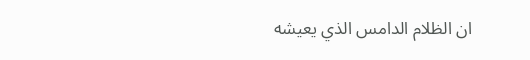ان الظلام الدامس الذي يعيشه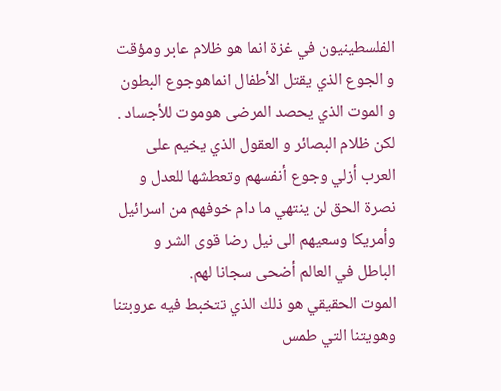الفلسطينيون في غزة انما هو ظلام عابر ومؤقت و الجوع الذي يقتل الأطفال انماهوجوع البطون و الموت الذي يحصد المرضى هوموت للأجساد .
لكن ظلام البصائر و العقول الذي يخيم على العرب أزلي وجوع أنفسهم وتعطشها للعدل و نصرة الحق لن ينتهي ما دام خوفهم من اسرائيل وأمريكا وسعيهم الى نيل رضا قوى الشر و الباطل في العالم أضحى سجانا لهم.
الموت الحقيقي هو ذلك الذي تتخبط فيه عروبتنا وهويتنا التي طمس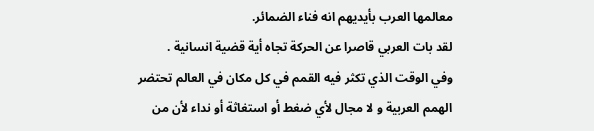معالمها العرب بأيديهم انه فناء الضمائر.
لقد بات العربي قاصرا عن الحركة تجاه أية قضية انسانية .
وفي الوقت الذي تكثر فيه القمم في كل مكان في العالم تحتضر الهمم العربية و لا مجال لأي ضغط أو استغاثة أو نداء لأن من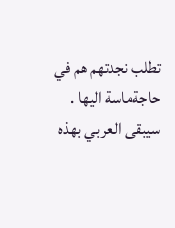تطلب نجدتهم هم في حاجةماسة اليها .
سيبقى العربي بهذه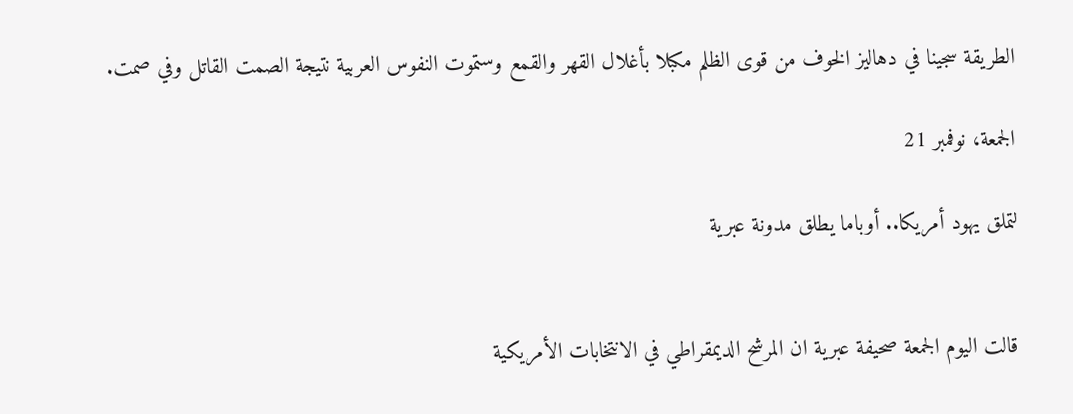الطريقة سجينا في دهاليز الخوف من قوى الظلم مكبلا بأغلال القهر والقمع وستموت النفوس العربية نتيجة الصمت القاتل وفي صمت.

الجمعة، نوفمبر 21

لتملق يهود أمريكا.. أوباما يطلق مدونة عبرية


قالت اليوم الجمعة صحيفة عبرية ان المرشح الديمقراطي في الانتخابات الأمريكية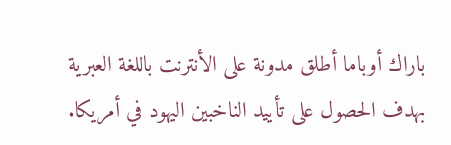باراك أوباما أطلق مدونة على الأنترنت باللغة العبرية بهدف الحصول على تأييد الناخبين اليهود في أمريكا.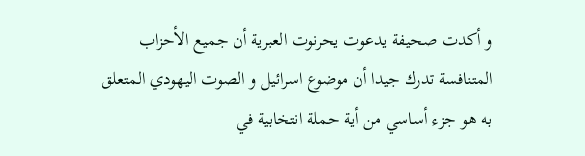و أكدت صحيفة يدعوت يحرنوت العبرية أن جميع الأحزاب المتنافسة تدرك جيدا أن موضوع اسرائيل و الصوت اليهودي المتعلق به هو جزء أساسي من أية حملة انتخابية في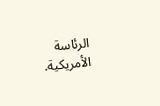الرئاسة الأمريكية.